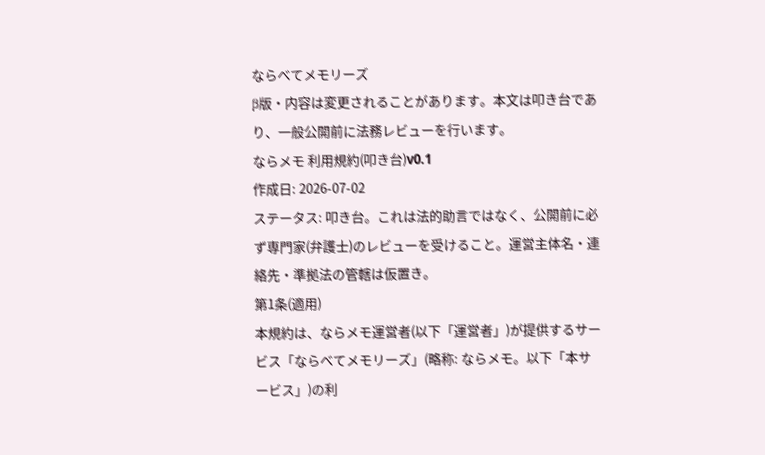ならべてメモリーズ
β版・内容は変更されることがあります。本文は叩き台であり、一般公開前に法務レビューを行います。
ならメモ 利用規約(叩き台)v0.1
作成日: 2026-07-02
ステータス: 叩き台。これは法的助言ではなく、公開前に必ず専門家(弁護士)のレビューを受けること。運営主体名・連絡先・準拠法の管轄は仮置き。
第1条(適用)
本規約は、ならメモ運営者(以下「運営者」)が提供するサービス「ならべてメモリーズ」(略称: ならメモ。以下「本サービス」)の利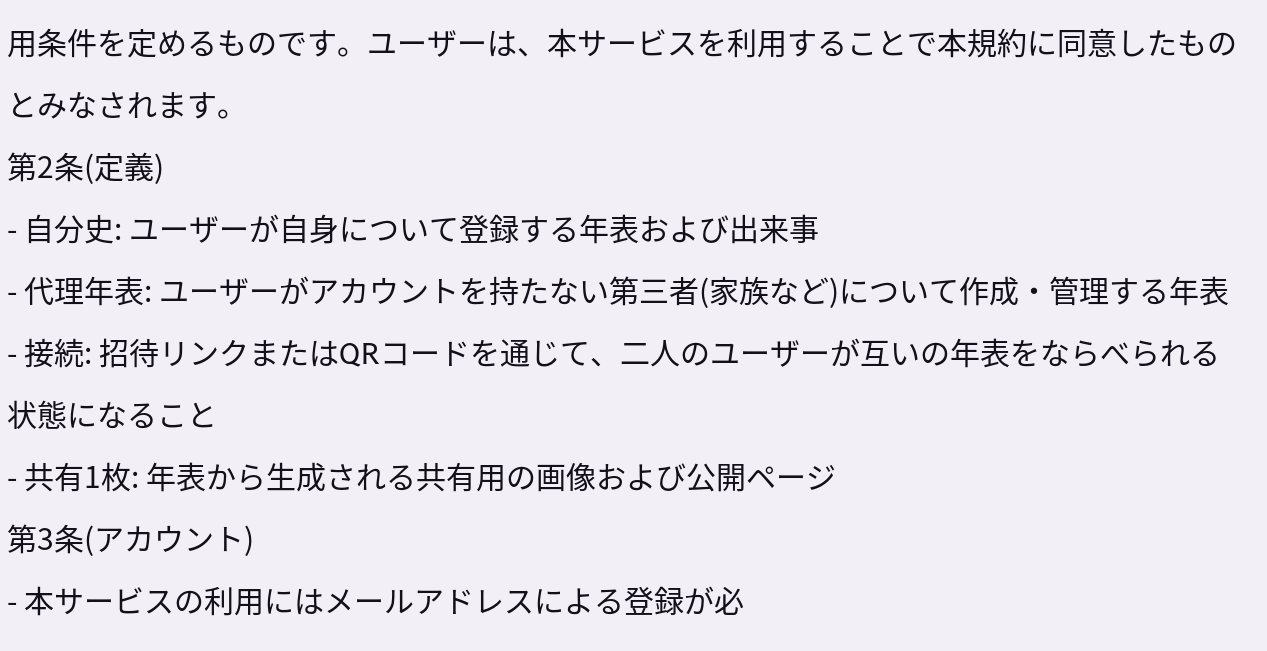用条件を定めるものです。ユーザーは、本サービスを利用することで本規約に同意したものとみなされます。
第2条(定義)
- 自分史: ユーザーが自身について登録する年表および出来事
- 代理年表: ユーザーがアカウントを持たない第三者(家族など)について作成・管理する年表
- 接続: 招待リンクまたはQRコードを通じて、二人のユーザーが互いの年表をならべられる状態になること
- 共有1枚: 年表から生成される共有用の画像および公開ページ
第3条(アカウント)
- 本サービスの利用にはメールアドレスによる登録が必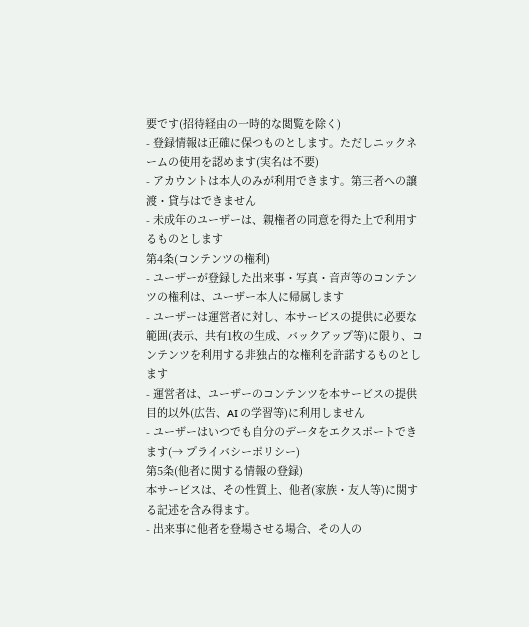要です(招待経由の一時的な閲覧を除く)
- 登録情報は正確に保つものとします。ただしニックネームの使用を認めます(実名は不要)
- アカウントは本人のみが利用できます。第三者への譲渡・貸与はできません
- 未成年のユーザーは、親権者の同意を得た上で利用するものとします
第4条(コンテンツの権利)
- ユーザーが登録した出来事・写真・音声等のコンテンツの権利は、ユーザー本人に帰属します
- ユーザーは運営者に対し、本サービスの提供に必要な範囲(表示、共有1枚の生成、バックアップ等)に限り、コンテンツを利用する非独占的な権利を許諾するものとします
- 運営者は、ユーザーのコンテンツを本サービスの提供目的以外(広告、AI の学習等)に利用しません
- ユーザーはいつでも自分のデータをエクスポートできます(→ プライバシーポリシー)
第5条(他者に関する情報の登録)
本サービスは、その性質上、他者(家族・友人等)に関する記述を含み得ます。
- 出来事に他者を登場させる場合、その人の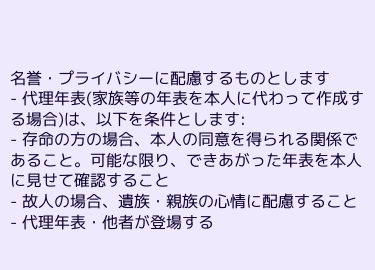名誉・プライバシーに配慮するものとします
- 代理年表(家族等の年表を本人に代わって作成する場合)は、以下を条件とします:
- 存命の方の場合、本人の同意を得られる関係であること。可能な限り、できあがった年表を本人に見せて確認すること
- 故人の場合、遺族・親族の心情に配慮すること
- 代理年表・他者が登場する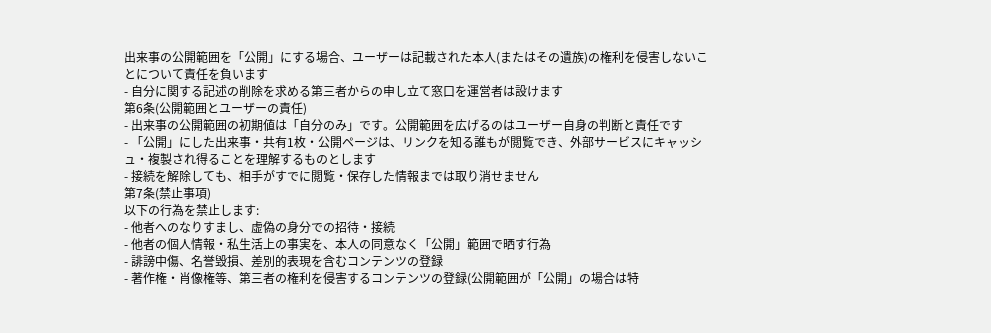出来事の公開範囲を「公開」にする場合、ユーザーは記載された本人(またはその遺族)の権利を侵害しないことについて責任を負います
- 自分に関する記述の削除を求める第三者からの申し立て窓口を運営者は設けます
第6条(公開範囲とユーザーの責任)
- 出来事の公開範囲の初期値は「自分のみ」です。公開範囲を広げるのはユーザー自身の判断と責任です
- 「公開」にした出来事・共有1枚・公開ページは、リンクを知る誰もが閲覧でき、外部サービスにキャッシュ・複製され得ることを理解するものとします
- 接続を解除しても、相手がすでに閲覧・保存した情報までは取り消せません
第7条(禁止事項)
以下の行為を禁止します:
- 他者へのなりすまし、虚偽の身分での招待・接続
- 他者の個人情報・私生活上の事実を、本人の同意なく「公開」範囲で晒す行為
- 誹謗中傷、名誉毀損、差別的表現を含むコンテンツの登録
- 著作権・肖像権等、第三者の権利を侵害するコンテンツの登録(公開範囲が「公開」の場合は特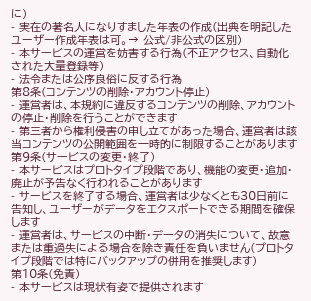に)
- 実在の著名人になりすました年表の作成(出典を明記したユーザー作成年表は可。→ 公式/非公式の区別)
- 本サービスの運営を妨害する行為(不正アクセス、自動化された大量登録等)
- 法令または公序良俗に反する行為
第8条(コンテンツの削除・アカウント停止)
- 運営者は、本規約に違反するコンテンツの削除、アカウントの停止・削除を行うことができます
- 第三者から権利侵害の申し立てがあった場合、運営者は該当コンテンツの公開範囲を一時的に制限することがあります
第9条(サービスの変更・終了)
- 本サービスはプロトタイプ段階であり、機能の変更・追加・廃止が予告なく行われることがあります
- サービスを終了する場合、運営者は少なくとも30日前に告知し、ユーザーがデータをエクスポートできる期間を確保します
- 運営者は、サービスの中断・データの消失について、故意または重過失による場合を除き責任を負いません(プロトタイプ段階では特にバックアップの併用を推奨します)
第10条(免責)
- 本サービスは現状有姿で提供されます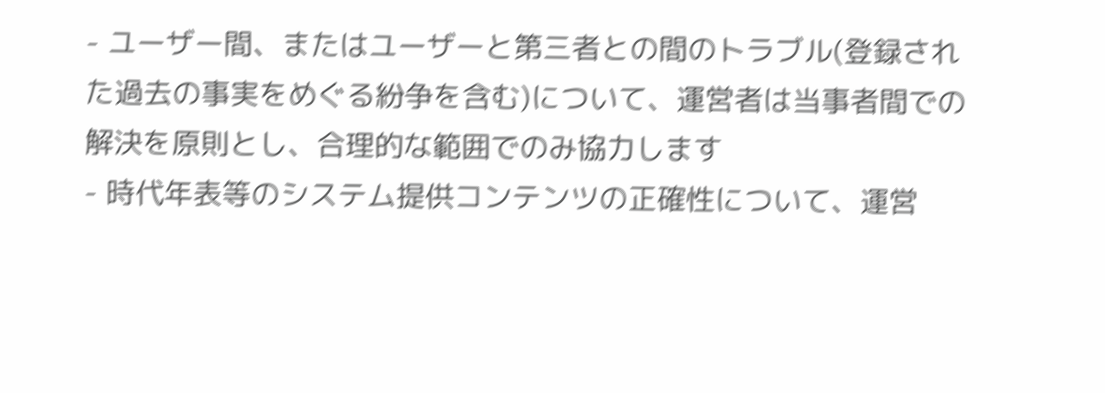- ユーザー間、またはユーザーと第三者との間のトラブル(登録された過去の事実をめぐる紛争を含む)について、運営者は当事者間での解決を原則とし、合理的な範囲でのみ協力します
- 時代年表等のシステム提供コンテンツの正確性について、運営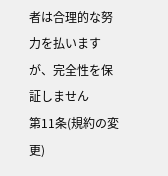者は合理的な努力を払いますが、完全性を保証しません
第11条(規約の変更)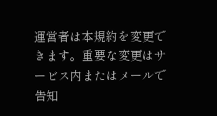運営者は本規約を変更できます。重要な変更はサービス内またはメールで告知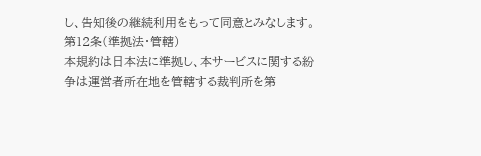し、告知後の継続利用をもって同意とみなします。
第12条(準拠法・管轄)
本規約は日本法に準拠し、本サービスに関する紛争は運営者所在地を管轄する裁判所を第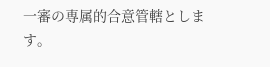一審の専属的合意管轄とします。